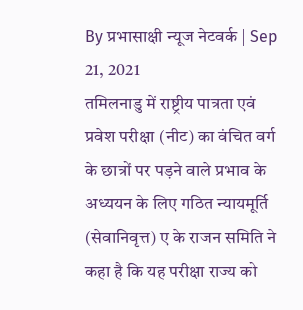By प्रभासाक्षी न्यूज नेटवर्क | Sep 21, 2021
तमिलनाडु में राष्ट्रीय पात्रता एवं प्रवेश परीक्षा (नीट) का वंचित वर्ग के छात्रों पर पड़ने वाले प्रभाव के अध्ययन के लिए गठित न्यायमूर्ति (सेवानिवृत्त) ए के राजन समिति ने कहा है कि यह परीक्षा राज्य को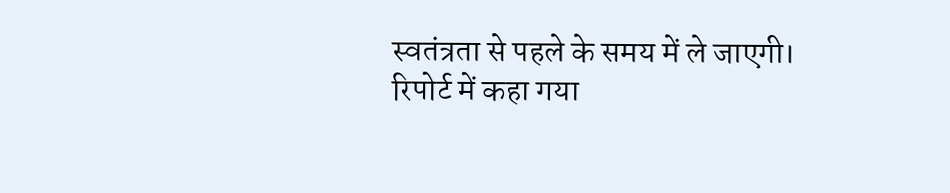स्वतंत्रता से पहले के समय में ले जाएगी।
रिपोर्ट में कहा गया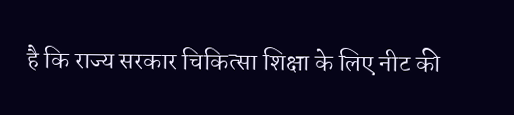है कि राज्य सरकार चिकित्सा शिक्षा के लिए नीट की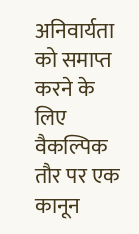अनिवार्यता को समाप्त करने के लिए वैकल्पिक तौर पर एक कानून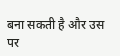बना सकती है और उस पर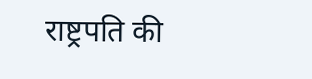राष्ट्रपति की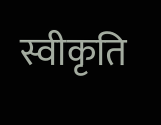स्वीकृति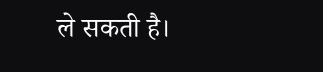ले सकती है।